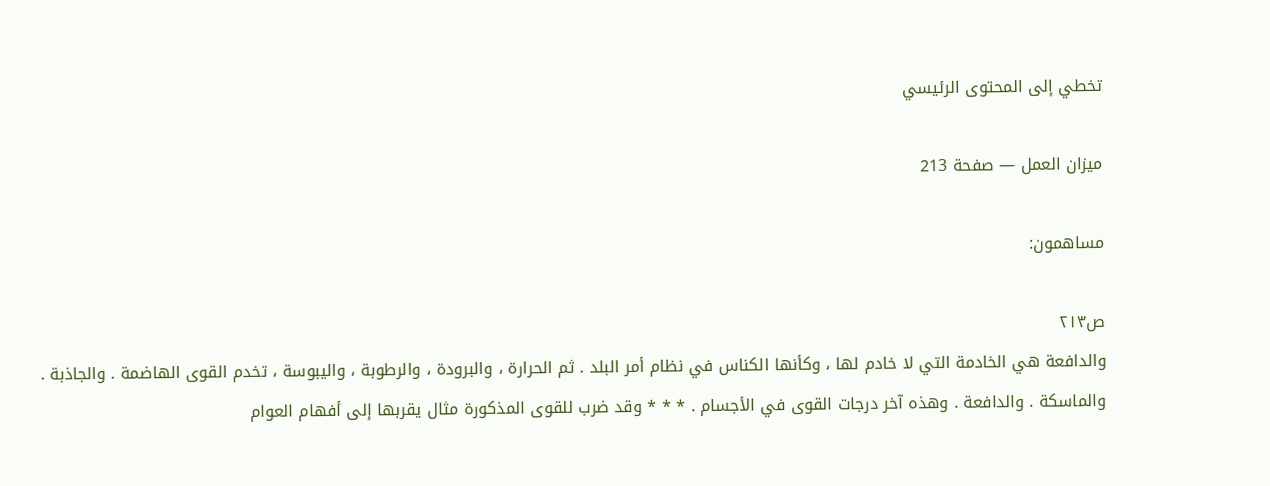تخطي إلى المحتوى الرئيسي

ميزان العمل — صفحة 213

مساهمون:

ص٢١٣
والدافعة هي الخادمة التي لا خادم لها ، وكأنها الكناس في نظام أمر البلد . ثم الحرارة ، والبرودة ، والرطوبة ، واليبوسة ، تخدم القوى الهاضمة . والجاذبة . والماسكة . والدافعة . وهذه آخر درجات القوى في الأجسام . * * * وقد ضرب للقوى المذكورة مثال يقربها إلى أفهام العوام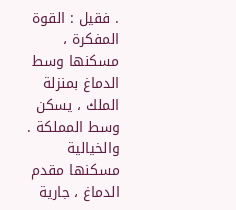. فقيل : القوة المفكرة ، مسكنها وسط الدماغ بمنزلة الملك ، يسكن وسط المملكة . والخيالية مسكنها مقدم الدماغ ، جارية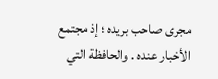مجرى صاحب بريده ؛ إذ مجتمع الأخبار عنده . والحافظة التي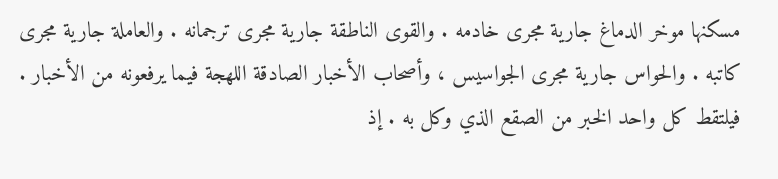مسكنها موخر الدماغ جارية مجرى خادمه . والقوى الناطقة جارية مجرى ترجمانه . والعاملة جارية مجرى كاتبه . والحواس جارية مجرى الجواسيس ، وأصحاب الأخبار الصادقة اللهجة فيما يرفعونه من الأخبار . فيلتقط كل واحد الخبر من الصقع الذي وكل به . إذ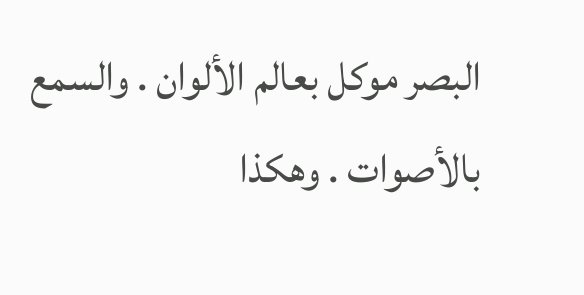البصر موكل بعالم الألوان . والسمع بالأصوات . وهكذا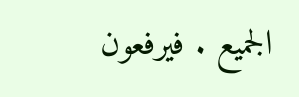الجميع . فيرفعون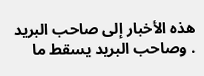هذه الأخبار إلى صاحب البريد . وصاحب البريد يسقط ما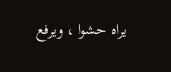يراه حشوا ، ويرفع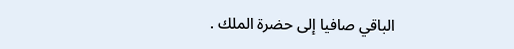الباقي صافيا إلى حضرة الملك .